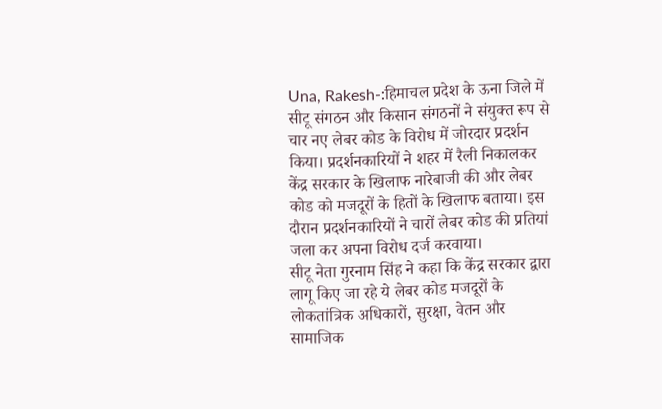Una, Rakesh-:हिमाचल प्रदेश के ऊना जिले में सीटू संगठन और किसान संगठनों ने संयुक्त रूप से चार नए लेबर कोड के विरोध में जोरदार प्रदर्शन किया। प्रदर्शनकारियों ने शहर में रैली निकालकर केंद्र सरकार के खिलाफ नारेबाजी की और लेबर कोड को मजदूरों के हितों के खिलाफ बताया। इस दौरान प्रदर्शनकारियों ने चारों लेबर कोड की प्रतियां जला कर अपना विरोध दर्ज करवाया।
सीटू नेता गुरनाम सिंह ने कहा कि केंद्र सरकार द्वारा लागू किए जा रहे ये लेबर कोड मजदूरों के लोकतांत्रिक अधिकारों, सुरक्षा, वेतन और सामाजिक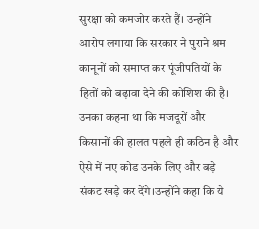सुरक्षा को कमजोर करते हैं। उन्होंने आरोप लगाया कि सरकार ने पुराने श्रम कानूनों को समाप्त कर पूंजीपतियों के हितों को बढ़ावा देने की कोशिश की है। उनका कहना था कि मजदूरों और किसानों की हालत पहले ही कठिन है और ऐसे में नए कोड उनके लिए और बड़े संकट खड़े कर देंगे।उन्होंने कहा कि ये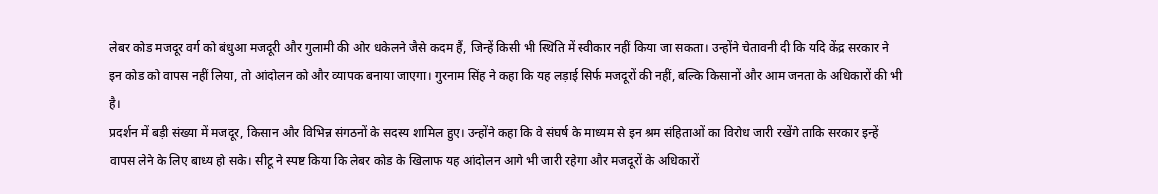लेबर कोड मजदूर वर्ग को बंधुआ मजदूरी और गुलामी की ओर धकेलने जैसे कदम हैं, जिन्हें किसी भी स्थिति में स्वीकार नहीं किया जा सकता। उन्होंने चेतावनी दी कि यदि केंद्र सरकार ने इन कोड को वापस नहीं लिया, तो आंदोलन को और व्यापक बनाया जाएगा। गुरनाम सिंह ने कहा कि यह लड़ाई सिर्फ मजदूरों की नहीं, बल्कि किसानों और आम जनता के अधिकारों की भी है।
प्रदर्शन में बड़ी संख्या में मजदूर, किसान और विभिन्न संगठनों के सदस्य शामिल हुए। उन्होंने कहा कि वे संघर्ष के माध्यम से इन श्रम संहिताओं का विरोध जारी रखेंगे ताकि सरकार इन्हें वापस लेने के लिए बाध्य हो सके। सीटू ने स्पष्ट किया कि लेबर कोड के खिलाफ यह आंदोलन आगे भी जारी रहेगा और मजदूरों के अधिकारों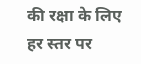की रक्षा के लिए हर स्तर पर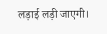लड़ाई लड़ी जाएगी।